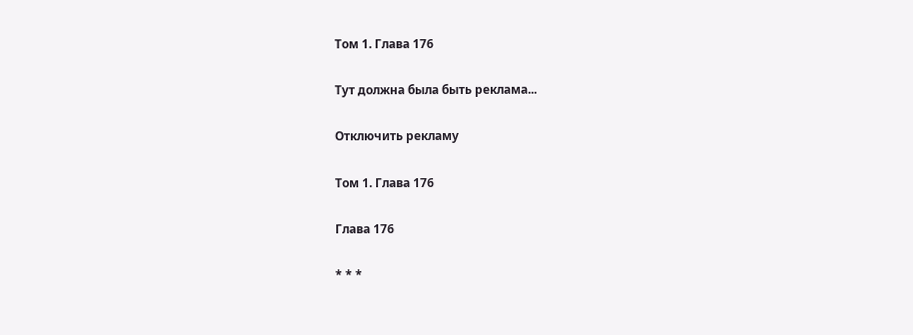Том 1. Глава 176

Тут должна была быть реклама...

Отключить рекламу

Том 1. Глава 176

Глава 176

* * *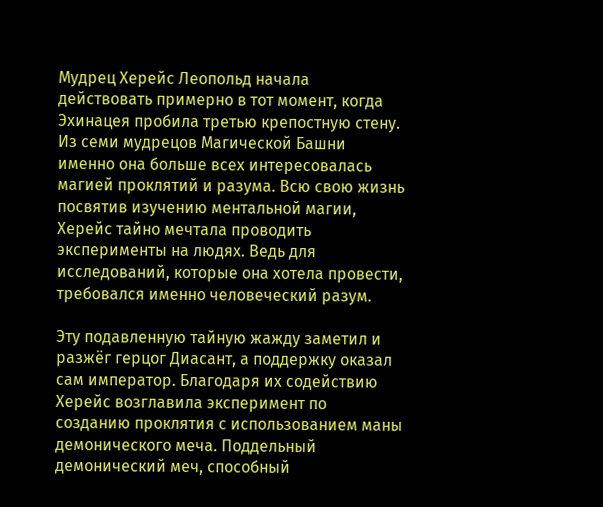Мудрец Херейс Леопольд начала действовать примерно в тот момент, когда Эхинацея пробила третью крепостную стену. Из семи мудрецов Магической Башни именно она больше всех интересовалась магией проклятий и разума. Всю свою жизнь посвятив изучению ментальной магии, Херейс тайно мечтала проводить эксперименты на людях. Ведь для исследований, которые она хотела провести, требовался именно человеческий разум.

Эту подавленную тайную жажду заметил и разжёг герцог Диасант, а поддержку оказал сам император. Благодаря их содействию Херейс возглавила эксперимент по созданию проклятия с использованием маны демонического меча. Поддельный демонический меч, способный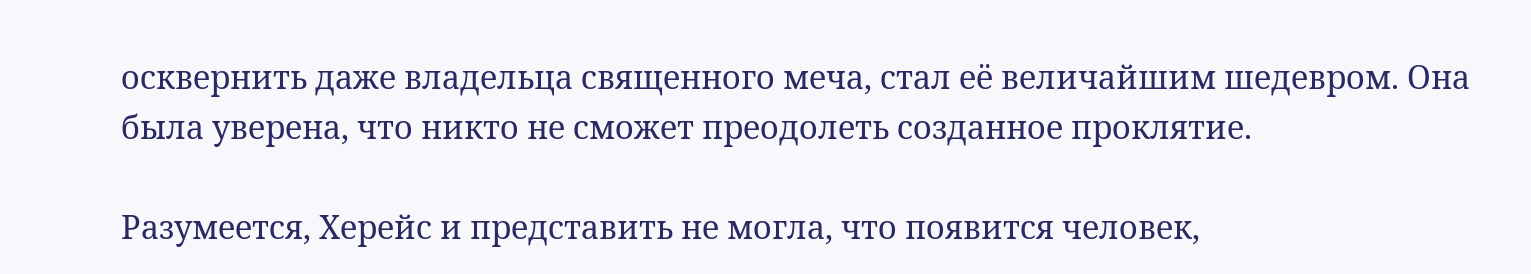осквернить даже владельца священного меча, стал её величайшим шедевром. Она была уверена, что никто не сможет преодолеть созданное проклятие.

Разумеется, Херейс и представить не могла, что появится человек,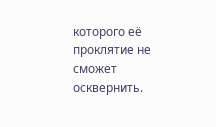которого её проклятие не сможет осквернить.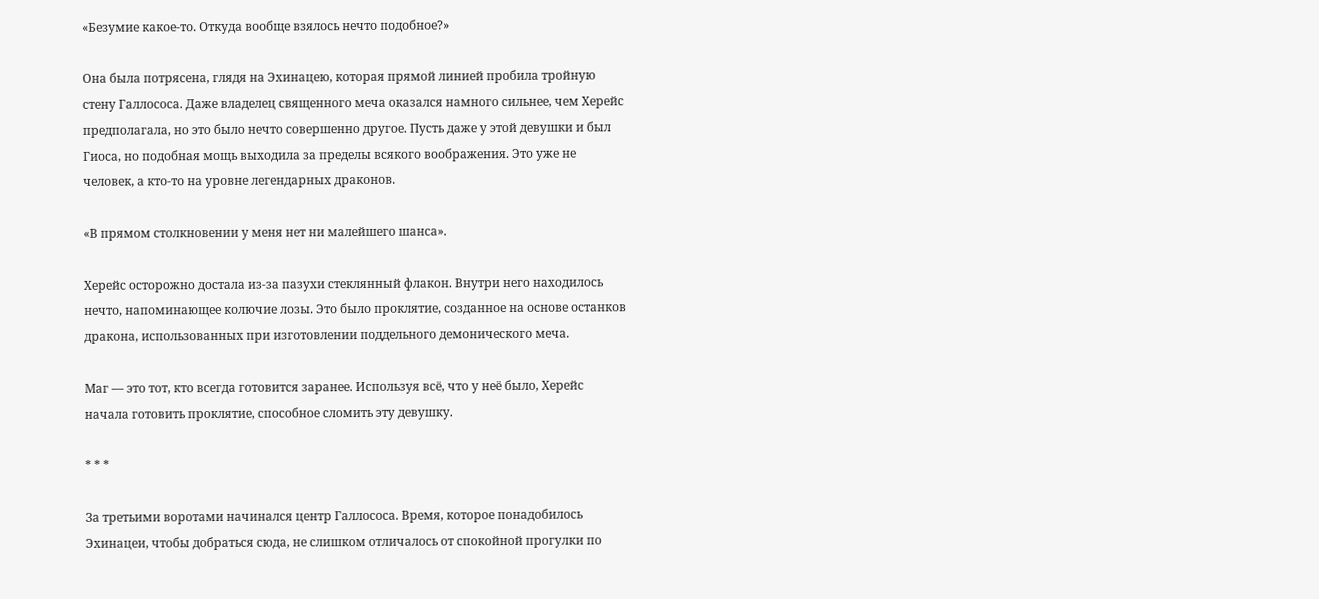«Безумие какое-то. Откуда вообще взялось нечто подобное?»

Она была потрясена, глядя на Эхинацею, которая прямой линией пробила тройную стену Галлососа. Даже владелец священного меча оказался намного сильнее, чем Херейс предполагала, но это было нечто совершенно другое. Пусть даже у этой девушки и был Гиоса, но подобная мощь выходила за пределы всякого воображения. Это уже не человек, а кто-то на уровне легендарных драконов.

«В прямом столкновении у меня нет ни малейшего шанса».

Херейс осторожно достала из-за пазухи стеклянный флакон. Внутри него находилось нечто, напоминающее колючие лозы. Это было проклятие, созданное на основе останков дракона, использованных при изготовлении поддельного демонического меча.

Маг — это тот, кто всегда готовится заранее. Используя всё, что у неё было, Херейс начала готовить проклятие, способное сломить эту девушку.

* * *

За третьими воротами начинался центр Галлососа. Время, которое понадобилось Эхинацеи, чтобы добраться сюда, не слишком отличалось от спокойной прогулки по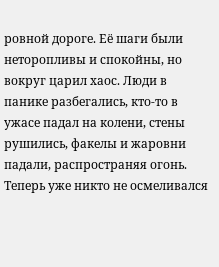ровной дороге. Её шаги были неторопливы и спокойны, но вокруг царил хаос. Люди в панике разбегались, кто-то в ужасе падал на колени, стены рушились, факелы и жаровни падали, распространяя огонь. Теперь уже никто не осмеливался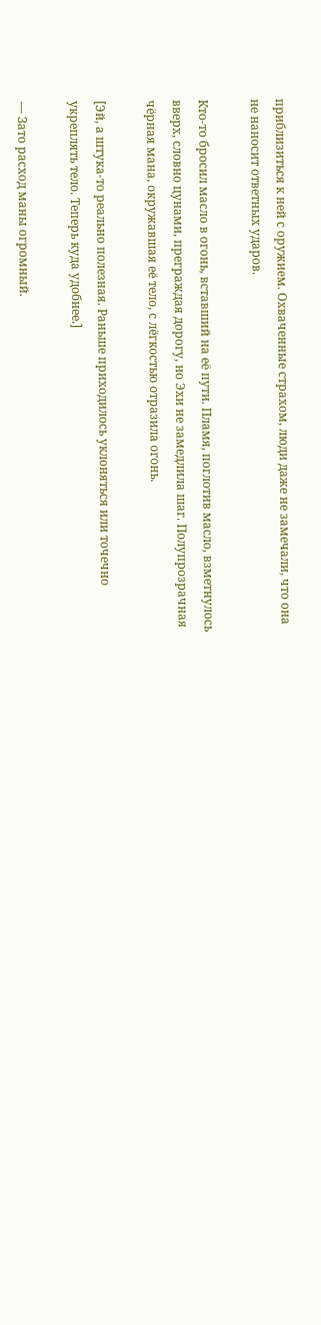приблизиться к ней с оружием. Охваченные страхом, люди даже не замечали, что она не наносит ответных ударов.

Кто-то бросил масло в огонь, вставший на её пути. Пламя, поглотив масло, взметнулось вверх, словно цунами, преграждая дорогу, но Эхи не замедлила шаг. Полупрозрачная чёрная мана, окружавшая её тело, с лёгкостью отразила огонь.

[Эй, а штука-то реально полезная. Раньше приходилось уклоняться или точечно укреплять тело. Теперь куда удобнее.]

— Зато расход маны огромный.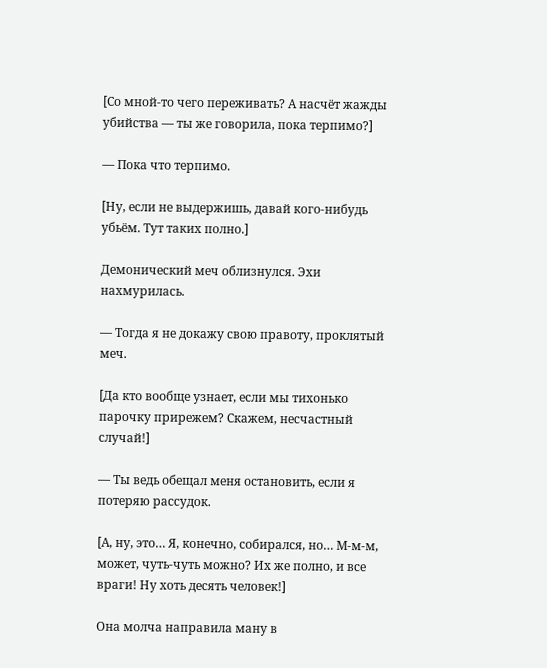[Со мной-то чего переживать? А насчёт жажды убийства — ты же говорила, пока терпимо?]

— Пока что терпимо.

[Ну, если не выдержишь, давай кого-нибудь убьём. Тут таких полно.]

Демонический меч облизнулся. Эхи нахмурилась.

— Тогда я не докажу свою правоту, проклятый меч.

[Да кто вообще узнает, если мы тихонько парочку прирежем? Скажем, несчастный случай!]

— Ты ведь обещал меня остановить, если я потеряю рассудок.

[А, ну, это… Я, конечно, собирался, но… М-м-м, может, чуть-чуть можно? Их же полно, и все враги! Ну хоть десять человек!]

Она молча направила ману в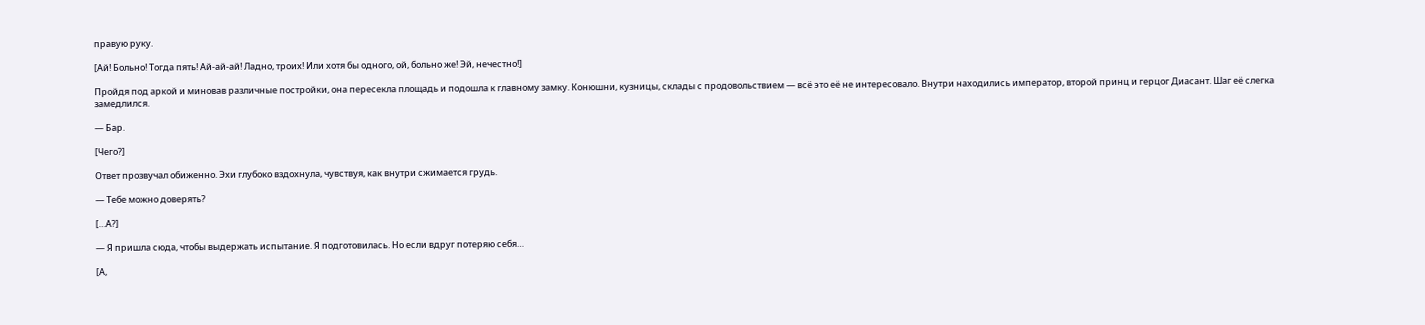правую руку.

[Ай! Больно! Тогда пять! Ай-ай-ай! Ладно, троих! Или хотя бы одного, ой, больно же! Эй, нечестно!]

Пройдя под аркой и миновав различные постройки, она пересекла площадь и подошла к главному замку. Конюшни, кузницы, склады с продовольствием — всё это её не интересовало. Внутри находились император, второй принц и герцог Диасант. Шаг её слегка замедлился.

— Бар.

[Чего?]

Ответ прозвучал обиженно. Эхи глубоко вздохнула, чувствуя, как внутри сжимается грудь.

— Тебе можно доверять?

[…А?]

— Я пришла сюда, чтобы выдержать испытание. Я подготовилась. Но если вдруг потеряю себя…

[А,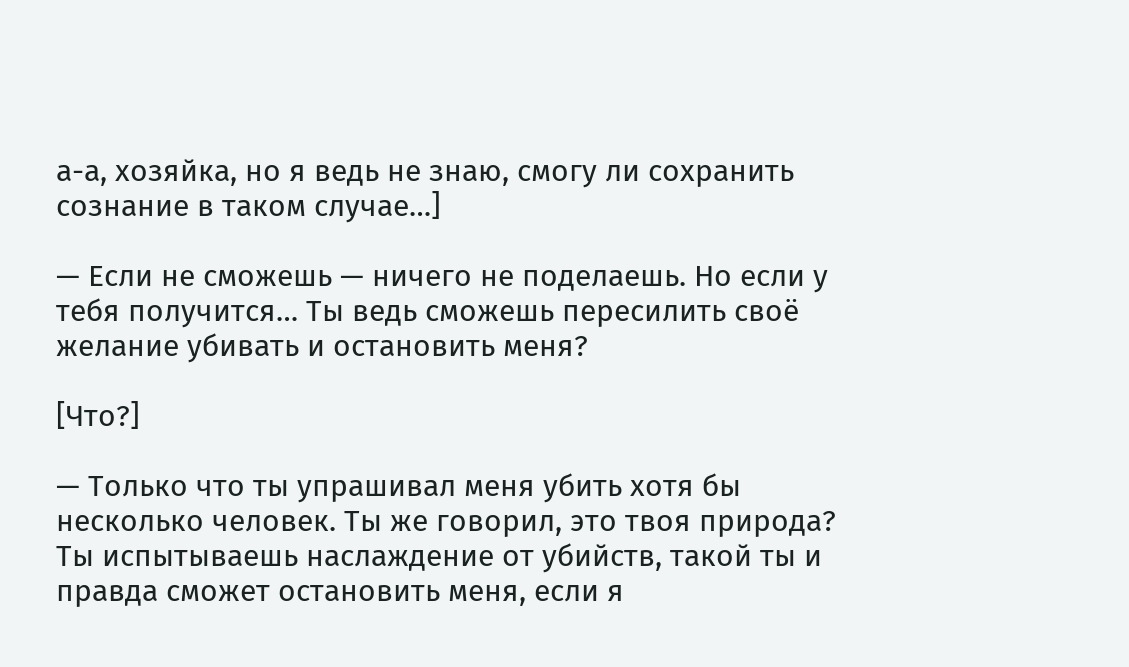а-а, хозяйка, но я ведь не знаю, смогу ли сохранить сознание в таком случае…]

— Если не сможешь — ничего не поделаешь. Но если у тебя получится… Ты ведь сможешь пересилить своё желание убивать и остановить меня?

[Что?]

— Только что ты упрашивал меня убить хотя бы несколько человек. Ты же говорил, это твоя природа? Ты испытываешь наслаждение от убийств, такой ты и правда сможет остановить меня, если я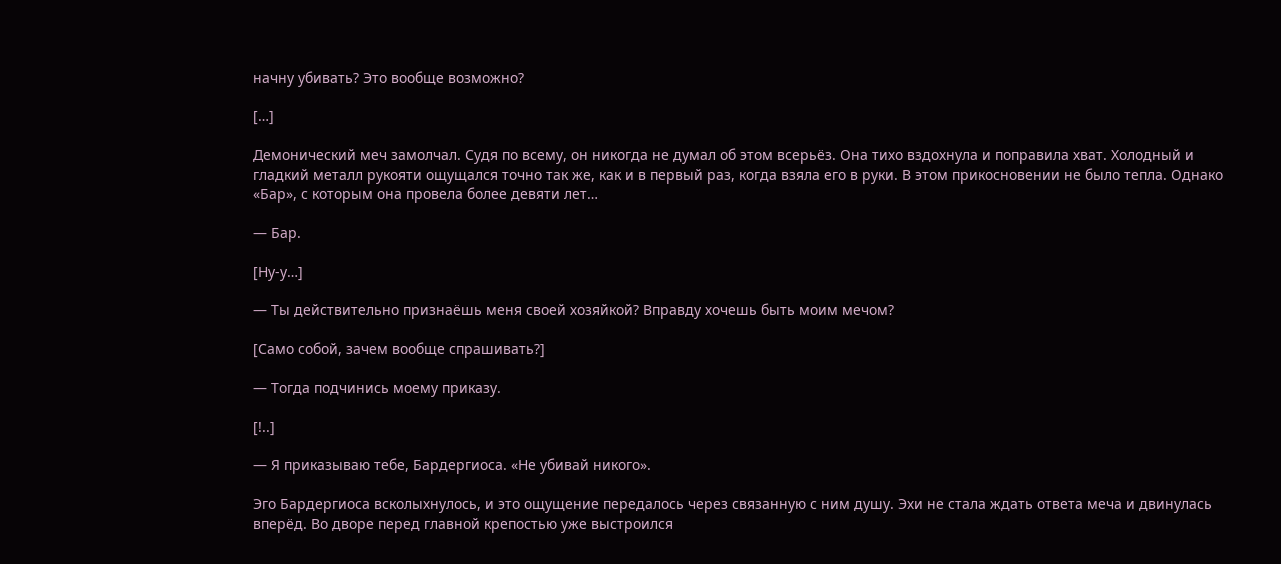начну убивать? Это вообще возможно?

[…]

Демонический меч замолчал. Судя по всему, он никогда не думал об этом всерьёз. Она тихо вздохнула и поправила хват. Холодный и гладкий металл рукояти ощущался точно так же, как и в первый раз, когда взяла его в руки. В этом прикосновении не было тепла. Однако «Бар», с которым она провела более девяти лет…

— Бар.

[Ну-у…]

— Ты действительно признаёшь меня своей хозяйкой? Вправду хочешь быть моим мечом?

[Само собой, зачем вообще спрашивать?]

— Тогда подчинись моему приказу.

[!..]

— Я приказываю тебе, Бардергиоса. «Не убивай никого».

Эго Бардергиоса всколыхнулось, и это ощущение передалось через связанную с ним душу. Эхи не стала ждать ответа меча и двинулась вперёд. Во дворе перед главной крепостью уже выстроился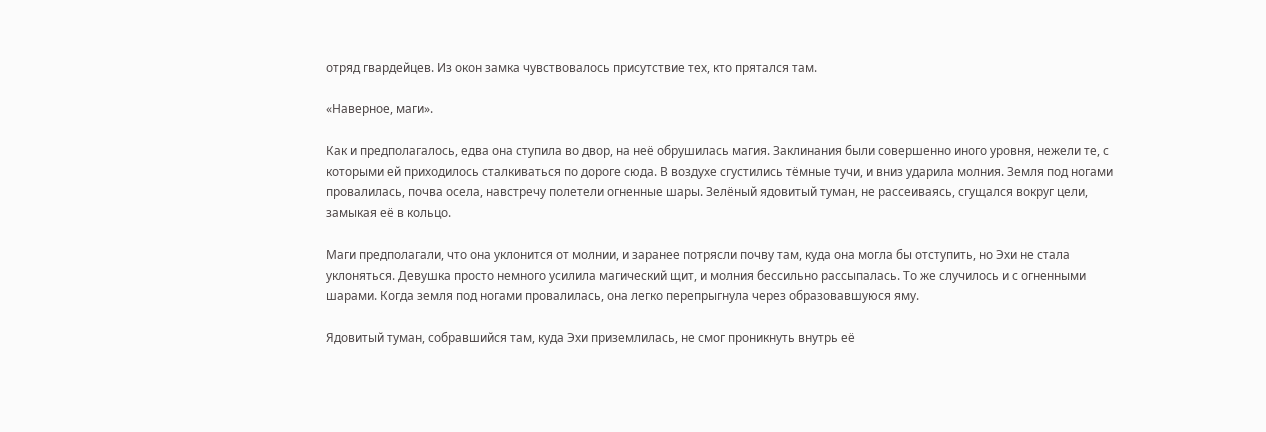отряд гвардейцев. Из окон замка чувствовалось присутствие тех, кто прятался там.

«Наверное, маги».

Как и предполагалось, едва она ступила во двор, на неё обрушилась магия. Заклинания были совершенно иного уровня, нежели те, с которыми ей приходилось сталкиваться по дороге сюда. В воздухе сгустились тёмные тучи, и вниз ударила молния. Земля под ногами провалилась, почва осела, навстречу полетели огненные шары. Зелёный ядовитый туман, не рассеиваясь, сгущался вокруг цели, замыкая её в кольцо.

Маги предполагали, что она уклонится от молнии, и заранее потрясли почву там, куда она могла бы отступить, но Эхи не стала уклоняться. Девушка просто немного усилила магический щит, и молния бессильно рассыпалась. То же случилось и с огненными шарами. Когда земля под ногами провалилась, она легко перепрыгнула через образовавшуюся яму.

Ядовитый туман, собравшийся там, куда Эхи приземлилась, не смог проникнуть внутрь её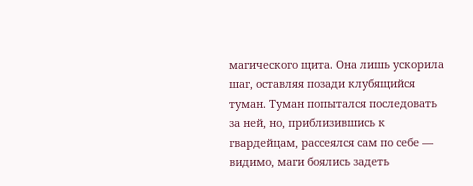магического щита. Она лишь ускорила шаг, оставляя позади клубящийся туман. Туман попытался последовать за ней, но, приблизившись к гвардейцам, рассеялся сам по себе — видимо, маги боялись задеть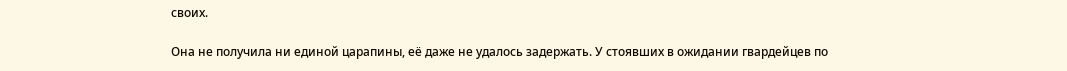своих.

Она не получила ни единой царапины, её даже не удалось задержать. У стоявших в ожидании гвардейцев по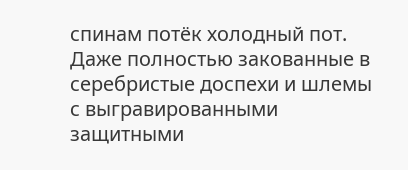спинам потёк холодный пот. Даже полностью закованные в серебристые доспехи и шлемы с выгравированными защитными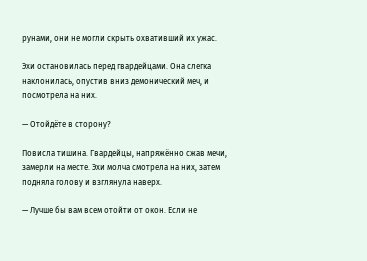рунами, они не могли скрыть охвативший их ужас.

Эхи остановилась перед гвардейцами. Она слегка наклонилась, опустив вниз демонический меч, и посмотрела на них.

— Отойдёте в сторону?

Повисла тишина. Гвардейцы, напряжённо сжав мечи, замерли на месте. Эхи молча смотрела на них, затем подняла голову и взглянула наверх.

— Лучше бы вам всем отойти от окон. Если не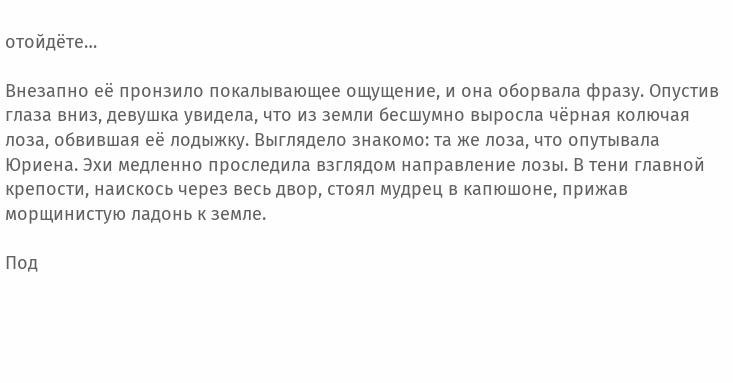отойдёте…

Внезапно её пронзило покалывающее ощущение, и она оборвала фразу. Опустив глаза вниз, девушка увидела, что из земли бесшумно выросла чёрная колючая лоза, обвившая её лодыжку. Выглядело знакомо: та же лоза, что опутывала Юриена. Эхи медленно проследила взглядом направление лозы. В тени главной крепости, наискось через весь двор, стоял мудрец в капюшоне, прижав морщинистую ладонь к земле.

Под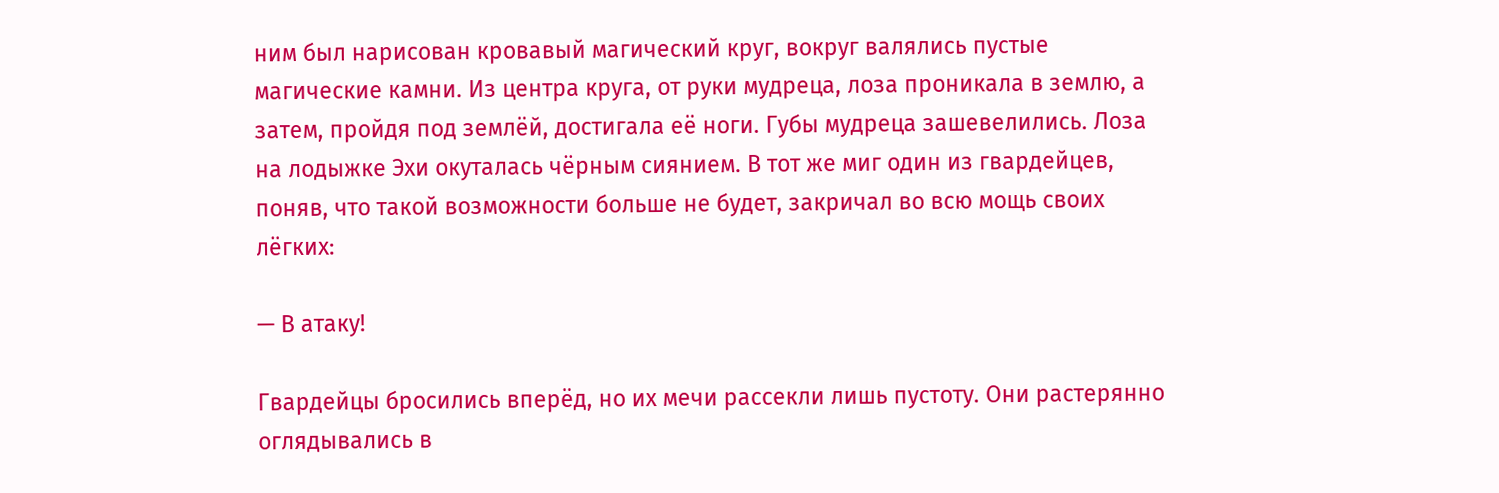ним был нарисован кровавый магический круг, вокруг валялись пустые магические камни. Из центра круга, от руки мудреца, лоза проникала в землю, а затем, пройдя под землёй, достигала её ноги. Губы мудреца зашевелились. Лоза на лодыжке Эхи окуталась чёрным сиянием. В тот же миг один из гвардейцев, поняв, что такой возможности больше не будет, закричал во всю мощь своих лёгких:

— В атаку!

Гвардейцы бросились вперёд, но их мечи рассекли лишь пустоту. Они растерянно оглядывались в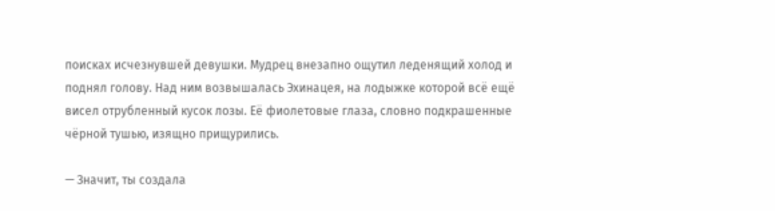поисках исчезнувшей девушки. Мудрец внезапно ощутил леденящий холод и поднял голову. Над ним возвышалась Эхинацея, на лодыжке которой всё ещё висел отрубленный кусок лозы. Её фиолетовые глаза, словно подкрашенные чёрной тушью, изящно прищурились.

— Значит, ты создала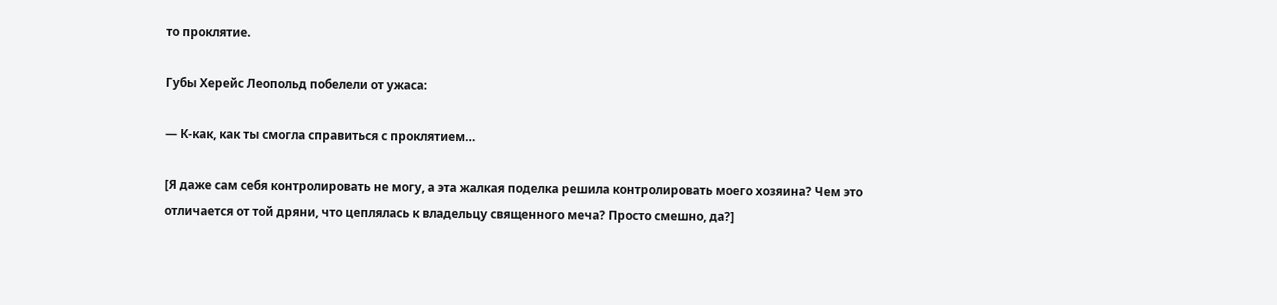то проклятие.

Губы Херейс Леопольд побелели от ужаса:

— К-как, как ты смогла справиться с проклятием…

[Я даже сам себя контролировать не могу, а эта жалкая поделка решила контролировать моего хозяина? Чем это отличается от той дряни, что цеплялась к владельцу священного меча? Просто смешно, да?]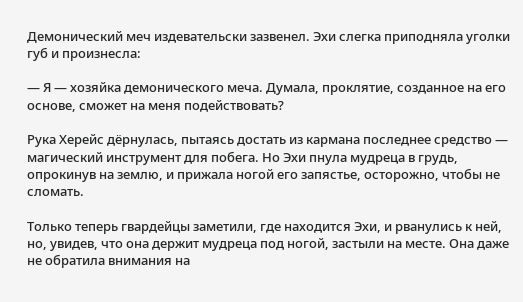Демонический меч издевательски зазвенел. Эхи слегка приподняла уголки губ и произнесла:

— Я — хозяйка демонического меча. Думала, проклятие, созданное на его основе, сможет на меня подействовать?

Рука Херейс дёрнулась, пытаясь достать из кармана последнее средство — магический инструмент для побега. Но Эхи пнула мудреца в грудь, опрокинув на землю, и прижала ногой его запястье, осторожно, чтобы не сломать.

Только теперь гвардейцы заметили, где находится Эхи, и рванулись к ней, но, увидев, что она держит мудреца под ногой, застыли на месте. Она даже не обратила внимания на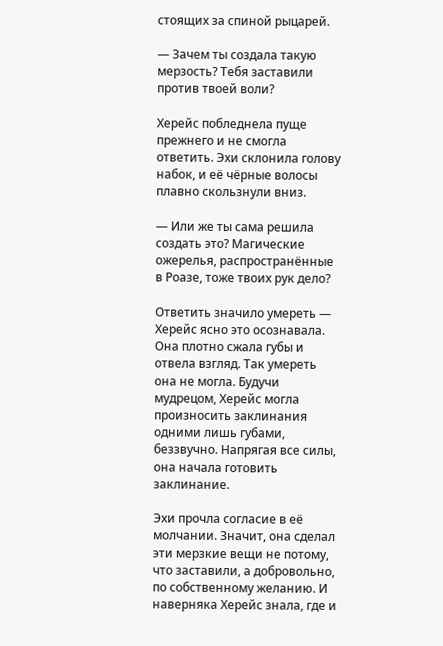стоящих за спиной рыцарей.

— Зачем ты создала такую мерзость? Тебя заставили против твоей воли?

Херейс побледнела пуще прежнего и не смогла ответить. Эхи склонила голову набок, и её чёрные волосы плавно скользнули вниз.

— Или же ты сама решила создать это? Магические ожерелья, распространённые в Роазе, тоже твоих рук дело?

Ответить значило умереть — Херейс ясно это осознавала. Она плотно сжала губы и отвела взгляд. Так умереть она не могла. Будучи мудрецом, Херейс могла произносить заклинания одними лишь губами, беззвучно. Напрягая все силы, она начала готовить заклинание.

Эхи прочла согласие в её молчании. Значит, она сделал эти мерзкие вещи не потому, что заставили, а добровольно, по собственному желанию. И наверняка Херейс знала, где и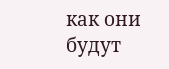как они будут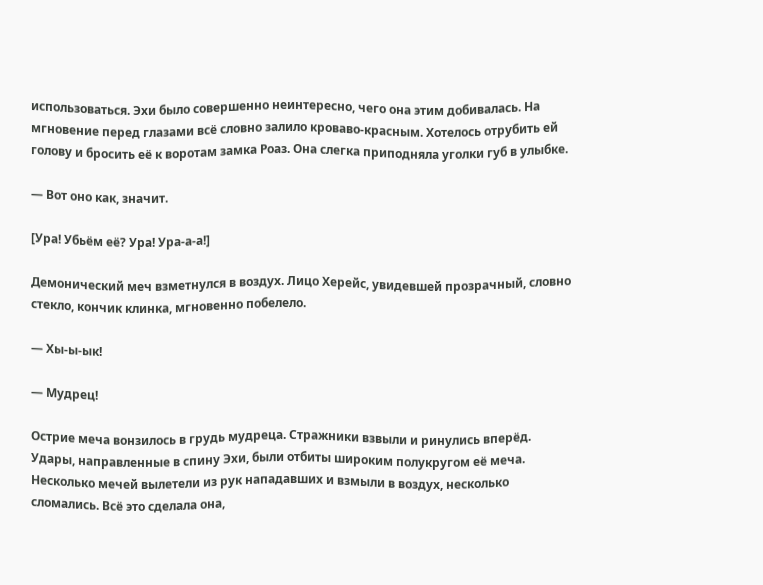использоваться. Эхи было совершенно неинтересно, чего она этим добивалась. На мгновение перед глазами всё словно залило кроваво-красным. Хотелось отрубить ей голову и бросить её к воротам замка Роаз. Она слегка приподняла уголки губ в улыбке.

— Вот оно как, значит.

[Ура! Убьём её? Ура! Ура-а-а!]

Демонический меч взметнулся в воздух. Лицо Херейс, увидевшей прозрачный, словно стекло, кончик клинка, мгновенно побелело.

— Хы-ы-ык!

— Мудрец!

Острие меча вонзилось в грудь мудреца. Стражники взвыли и ринулись вперёд. Удары, направленные в спину Эхи, были отбиты широким полукругом её меча. Несколько мечей вылетели из рук нападавших и взмыли в воздух, несколько сломались. Всё это сделала она,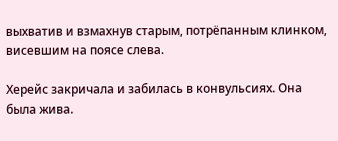выхватив и взмахнув старым, потрёпанным клинком, висевшим на поясе слева.

Херейс закричала и забилась в конвульсиях. Она была жива.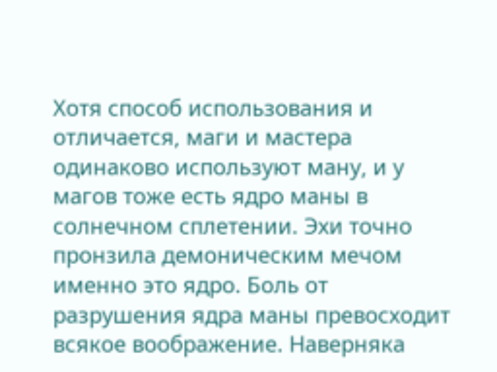Хотя способ использования и отличается, маги и мастера одинаково используют ману, и у магов тоже есть ядро маны в солнечном сплетении. Эхи точно пронзила демоническим мечом именно это ядро. Боль от разрушения ядра маны превосходит всякое воображение. Наверняка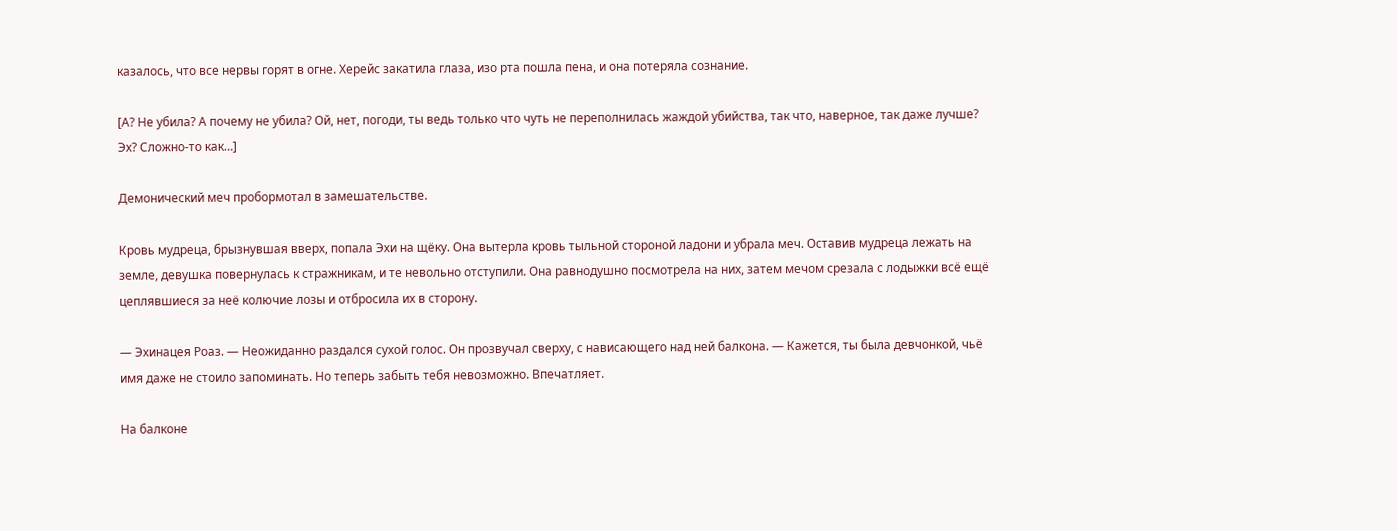казалось, что все нервы горят в огне. Херейс закатила глаза, изо рта пошла пена, и она потеряла сознание.

[А? Не убила? А почему не убила? Ой, нет, погоди, ты ведь только что чуть не переполнилась жаждой убийства, так что, наверное, так даже лучше? Эх? Сложно-то как…]

Демонический меч пробормотал в замешательстве.

Кровь мудреца, брызнувшая вверх, попала Эхи на щёку. Она вытерла кровь тыльной стороной ладони и убрала меч. Оставив мудреца лежать на земле, девушка повернулась к стражникам, и те невольно отступили. Она равнодушно посмотрела на них, затем мечом срезала с лодыжки всё ещё цеплявшиеся за неё колючие лозы и отбросила их в сторону.

— Эхинацея Роаз. — Неожиданно раздался сухой голос. Он прозвучал сверху, с нависающего над ней балкона. — Кажется, ты была девчонкой, чьё имя даже не стоило запоминать. Но теперь забыть тебя невозможно. Впечатляет.

На балконе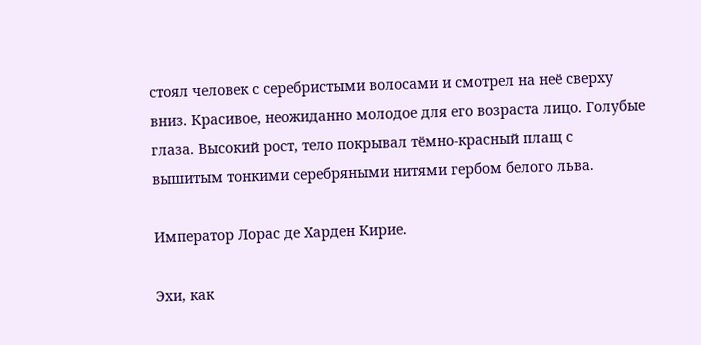стоял человек с серебристыми волосами и смотрел на неё сверху вниз. Красивое, неожиданно молодое для его возраста лицо. Голубые глаза. Высокий рост, тело покрывал тёмно-красный плащ с вышитым тонкими серебряными нитями гербом белого льва.

Император Лорас де Харден Кирие.

Эхи, как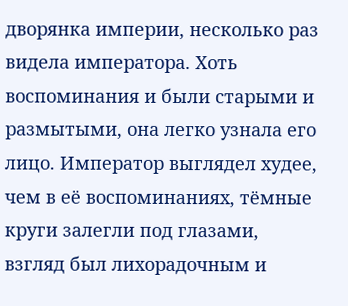дворянка империи, несколько раз видела императора. Хоть воспоминания и были старыми и размытыми, она легко узнала его лицо. Император выглядел худее, чем в её воспоминаниях, тёмные круги залегли под глазами, взгляд был лихорадочным и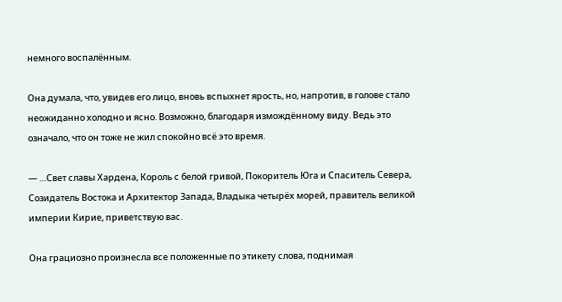немного воспалённым.

Она думала, что, увидев его лицо, вновь вспыхнет ярость, но, напротив, в голове стало неожиданно холодно и ясно. Возможно, благодаря измождённому виду. Ведь это означало, что он тоже не жил спокойно всё это время.

— …Свет славы Хардена, Король с белой гривой, Покоритель Юга и Спаситель Севера, Созидатель Востока и Архитектор Запада, Владыка четырёх морей, правитель великой империи Кирие, приветствую вас.

Она грациозно произнесла все положенные по этикету слова, поднимая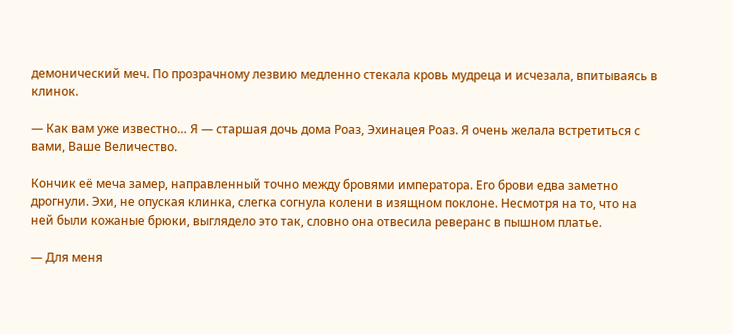демонический меч. По прозрачному лезвию медленно стекала кровь мудреца и исчезала, впитываясь в клинок.

— Как вам уже известно… Я — старшая дочь дома Роаз, Эхинацея Роаз. Я очень желала встретиться с вами, Ваше Величество.

Кончик её меча замер, направленный точно между бровями императора. Его брови едва заметно дрогнули. Эхи, не опуская клинка, слегка согнула колени в изящном поклоне. Несмотря на то, что на ней были кожаные брюки, выглядело это так, словно она отвесила реверанс в пышном платье.

— Для меня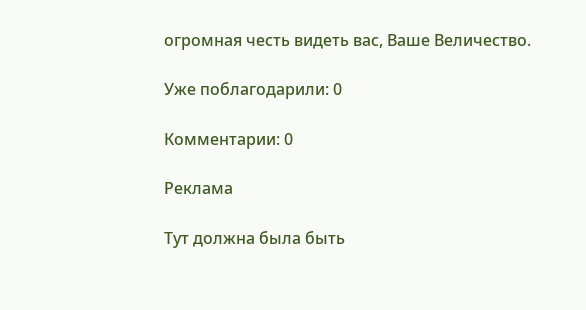огромная честь видеть вас, Ваше Величество.

Уже поблагодарили: 0

Комментарии: 0

Реклама

Тут должна была быть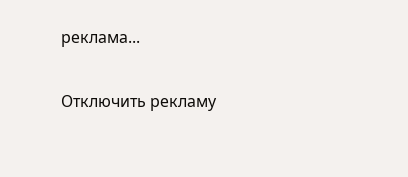реклама...

Отключить рекламу